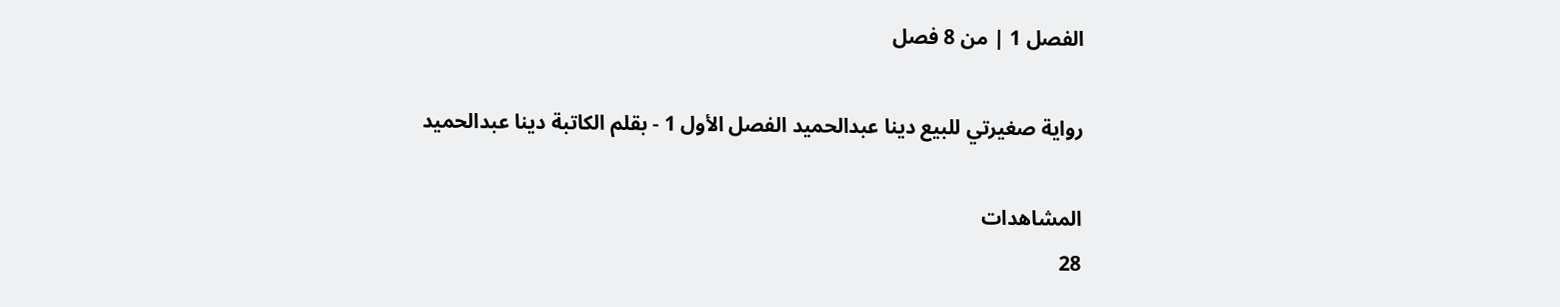الفصل 1 | من 8 فصل

رواية صغيرتي للبيع دينا عبدالحميد الفصل الأول 1 - بقلم الكاتبة دينا عبدالحميد

المشاهدات
28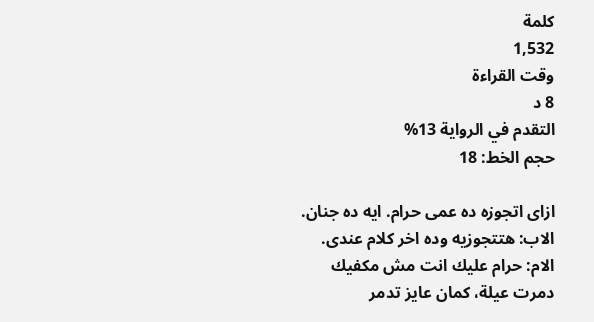كلمة
1,532
وقت القراءة
8 د
التقدم في الرواية 13%
حجم الخط: 18

ازاى اتجوزه ده عمى حرام. ايه ده جنان. الاب: هتتجوزيه وده اخر كلام عندى. الام: حرام عليك انت مش مكفيك دمرت عيلة، كمان عايز تدمر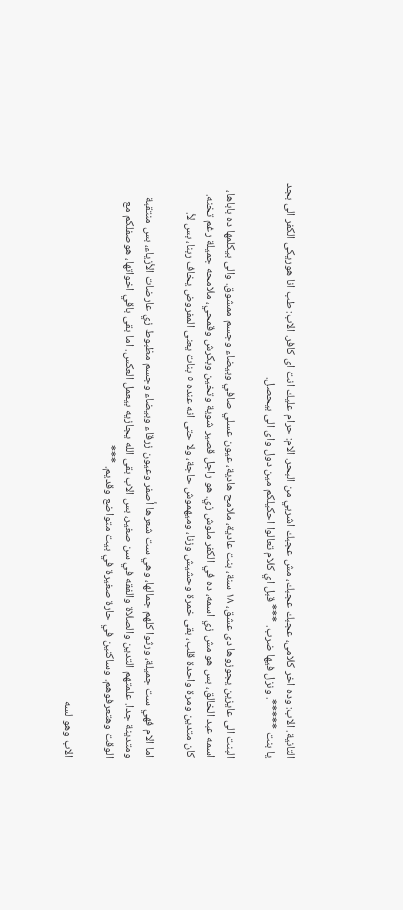التانية. الاب: وده اخر كلامى، عجبك عجبك، مش عجبك اشربي من البحر. الام: حرام عليك انت اى كافر. الاب: طب انا هوريكى الكفر الى بجد يا بنت *****. ونزل فيها ضرب. *** قبل اي كلام تعالوا احكيلكم مين دول واى الى بيحصل.

البنت الى عايزين يجوزوها دى عشق، ١٨ سنة، بنت عادية، ملامح هادية، عيون عسلي صافي وبيضاء وجسم ممشوق. والى بيكلمها ده باباها، اسمه عبد الخالق، بس هو مش زي اسمه، ده في الكفر ملوش زي. هو راجل قصير شوية وتخين وبكرش وقمحي، ملامحه جميلة رغم تخنه. كان متدين ومرة واحدة قلب، بقى خمرة وحشيش وزنا، وميهموش حاجة، ولا حتى انه عنده ٥ بنات يعنى المفروض يخاف ربنا، بس لأ.

اما الام فهي ست جميلة، ورثوا كلهم جمالها، وهي ست شعرها أصفر وعيون زرقاء وبيضاء وجسم مظبوط زي عارضات الأزياء، بس منتقبة ومتدينة جدا. علمتهم التدين والصلاة والفقه في سن صغير، بس الاب بقى الله يجازيه بيعمل العكس. اما بقى باقي اخواتها، هوصفلكم مع الوقت وهتعرفوهم. وساكنين في حارة صغيرة في بيت متواضع وقديم. ***

الاب وهو لسه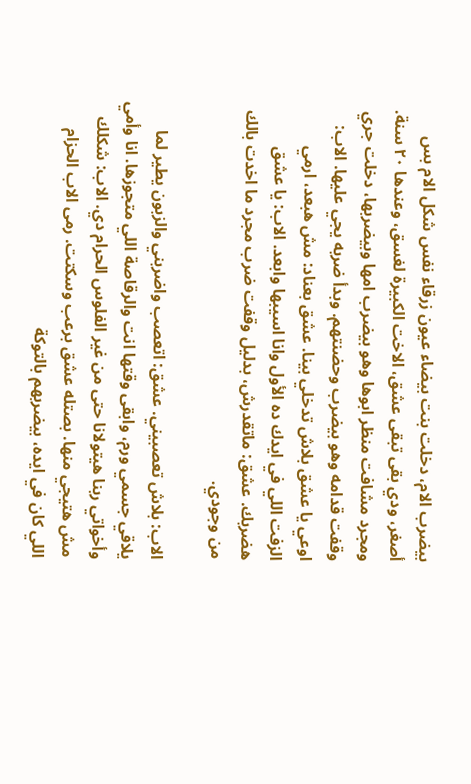بيضرب الام، دخلت بنت بيضاء عيون زرقاء نفس شكل الام بس أصغر، ودي بقى تبقى عشق، الاخت الكبيرة لغسق، وعندها ٢٠ سنة. ومجرد مشافت منظر ابوها وهو بيضرب امها وبيضربها، دخلت جري وقفت قدامه وهو بيضرب وحضنتهم. وبدأ ضربه يجي عليها. الاب: اوعي يا عشق بلاش تدخلي بينا. عشق بعناد: مش هبعد، ارمي الزفت اللي في ايدك ده الأول وانا اسيبها وابعد. الاب: يا عشق هضربك. عشق: ماتقدرش، بدليل وقفت ضرب مجرد ما اخدت بالك من وجودي.

الاب: بلاش تعصبيني. عشق: اتعصب واضربني والزبون يطير لما يلاقي جسمي ورم، وابقى وقتها انت والرقاصة اللي متجوزها. انا وأمي وأخواتي ربنا هيتولانا حتى من غير الفلوس الحرام دي. الاب: شكلك مش هتيجي منها. بصتله عشق برعب وسكتت. رمى الاب الحزام اللي كان في ايده، بيضربهم بالتوكة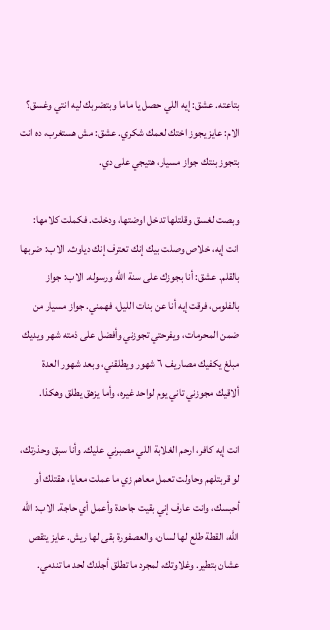بتاعته. عشق: إيه اللي حصل يا ماما وبتضربك ليه انتي وغسق؟ الام: عايز يجوز اختك لعمك شكري. عشق: مش هستغرب، ده انت بتجوز بنتك جواز مسيار، هتيجي على دي.

وبصت لغسق وقلتلها تدخل اوضتها، ودخلت. فكملت كلامها: انت إيه، خلاص وصلت بيك إنك تعترف إنك دياوث. الاب: ضربها بالقلم. عشق: أنا بجوزك على سنة الله ورسوله. الاب: جواز بالفلوس، فرقت إيه أنا عن بنات الليل، فهمني. جواز مسيار من ضمن المحرمات، ويفرحتي تجوزني وأفضل على ذمته شهر ويديك مبلغ يكفيك مصاريف ٦ شهور ويطلقني، وبعد شهور العدة ألاقيك مجوزني تاني يوم لواحد غيره، وأما يزهق يطلق وهكذا.

انت إيه كافر، ارحم الغلابة اللي مصبرني عليك. وأنا سبق وحذرتك، لو قربتلهم وحاولت تعمل معاهم زي ما عملت معايا، هقتلك أو أحبسك، وانت عارف إني بقيت جاحدة وأعمل أي حاجة. الاب: الله الله، القطة طلع لها لسان، والعصفورة بقى لها ريش. عايز يتقص عشان بتطير. وغلاوتك، لمجرد ما تطلق أجلدك لحد ما تندمي.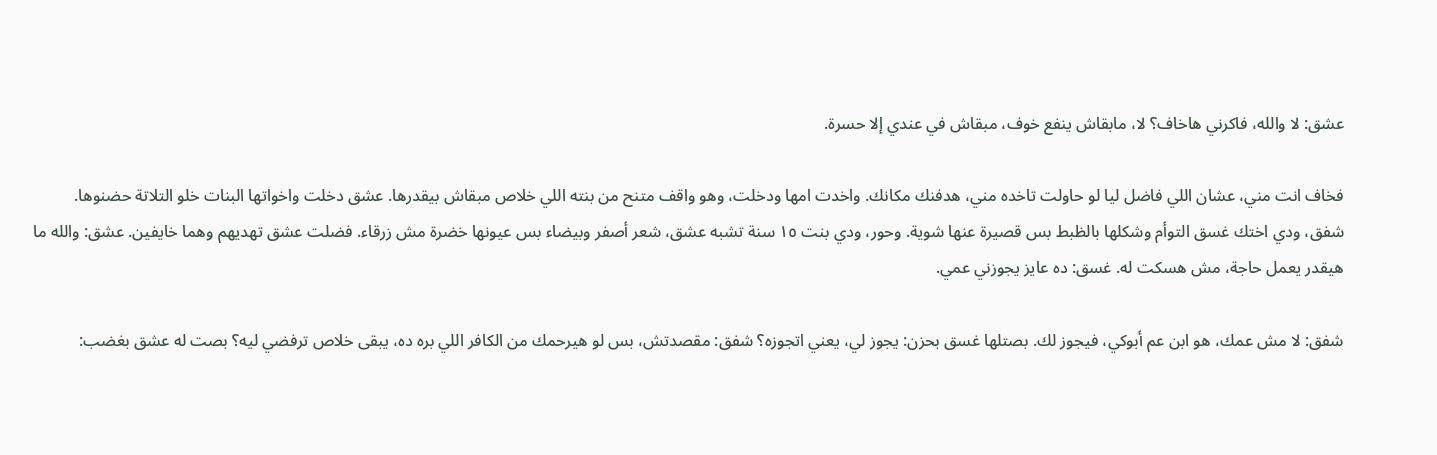عشق: لا والله، فاكرني هاخاف؟ لا، مابقاش ينفع خوف، مبقاش في عندي إلا حسرة.

فخاف انت مني، عشان اللي فاضل ليا لو حاولت تاخده مني، هدفنك مكانك. واخدت امها ودخلت، وهو واقف متنح من بنته اللي خلاص مبقاش بيقدرها. عشق دخلت واخواتها البنات خلو التلاتة حضنوها. شفق، ودي اختك غسق التوأم وشكلها بالظبط بس قصيرة عنها شوية. وحور، ودي بنت ١٥ سنة تشبه عشق، شعر أصفر وبيضاء بس عيونها خضرة مش زرقاء. فضلت عشق تهديهم وهما خايفين. عشق: والله ما هيقدر يعمل حاجة، مش هسكت له. غسق: ده عايز يجوزني عمي.

شفق: لا مش عمك، هو ابن عم أبوكي، فيجوز لك. بصتلها غسق بحزن: يجوز لي، يعني اتجوزه؟ شفق: مقصدتش، بس لو هيرحمك من الكافر اللي بره ده، يبقى خلاص ترفضي ليه؟ بصت له عشق بغضب: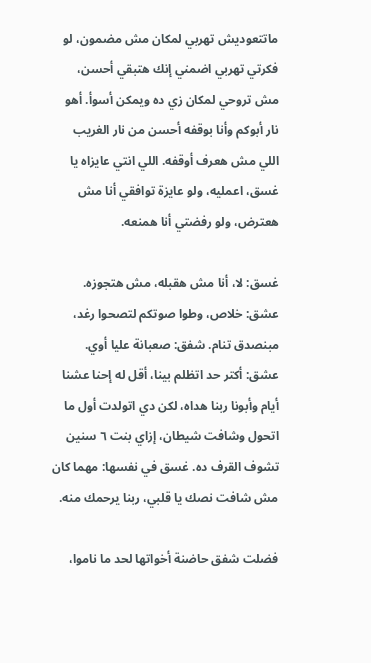ماتتعوديش تهربي لمكان مش مضمون، لو فكرتي تهربي اضمني إنك هتبقي أحسن، مش تروحي لمكان زي ده ويمكن أسوأ. أهو نار أبوكم وأنا بوقفه أحسن من نار الغريب اللي مش هعرف أوقفه. اللي انتي عايزاه يا غسق، اعمليه، ولو عايزة توافقي أنا مش هعترض، ولو رفضتي أنا همنعه.

غسق: لا، أنا مش هقبله، مش هتجوزه. عشق: خلاص، وطوا صوتكم لتصحوا رغد، مبنصدق تنام. شفق: صعبانة عليا أوي. عشق: أكتر حد اتظلم بينا، أقل له إحنا عشنا أيام وأبونا ربنا هداه، لكن دي اتولدت أول ما اتحول وشافت شيطان، إزاي بنت ٦ سنين تشوف القرف ده. غسق في نفسها: مهما كان مش شافت نصك يا قلبي، ربنا يرحمك منه.

فضلت شفق حاضنة أخواتها لحد ما ناموا،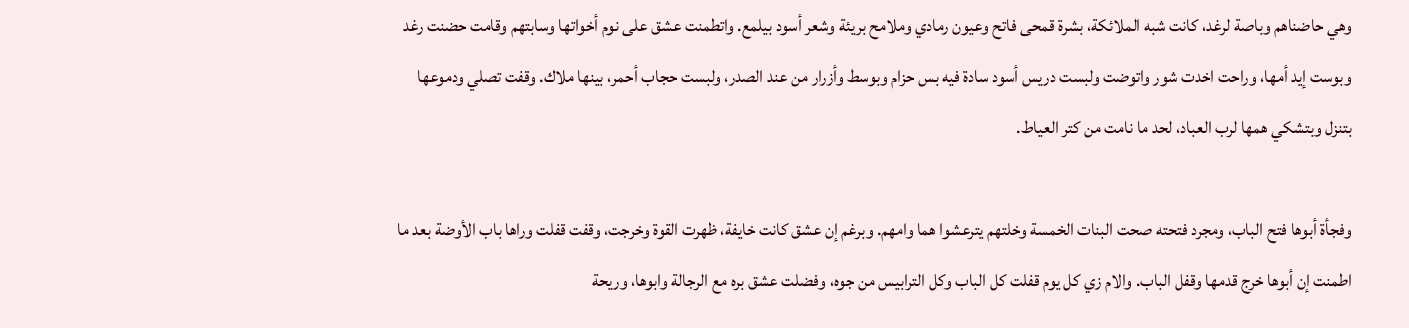وهي حاضناهم وباصة لرغد، كانت شبه الملائكة، بشرة قمحى فاتح وعيون رمادي وملامح بريئة وشعر أسود بيلمع. واتطمنت عشق على نوم أخواتها وسابتهم وقامت حضنت رغد وبوست إيد أمها، وراحت اخدت شور واتوضت ولبست دريس أسود سادة فيه بس حزام وبوسط وأزرار من عند الصدر، ولبست حجاب أحمر، بينها ملاك. وقفت تصلي ودموعها بتنزل وبتشكي همها لرب العباد، لحد ما نامت من كتر العياط.

وفجأة أبوها فتح الباب، ومجرد فتحته صحت البنات الخمسة وخلتهم يترعشوا هما وامهم. وبرغم إن عشق كانت خايفة، ظهرت القوة وخرجت، وقفت قفلت وراها باب الأوضة بعد ما اطمنت إن أبوها خرج قدمها وقفل الباب. والام زي كل يوم قفلت كل الباب وكل الترابيس من جوه، وفضلت عشق بره مع الرجالة وابوها، وريحة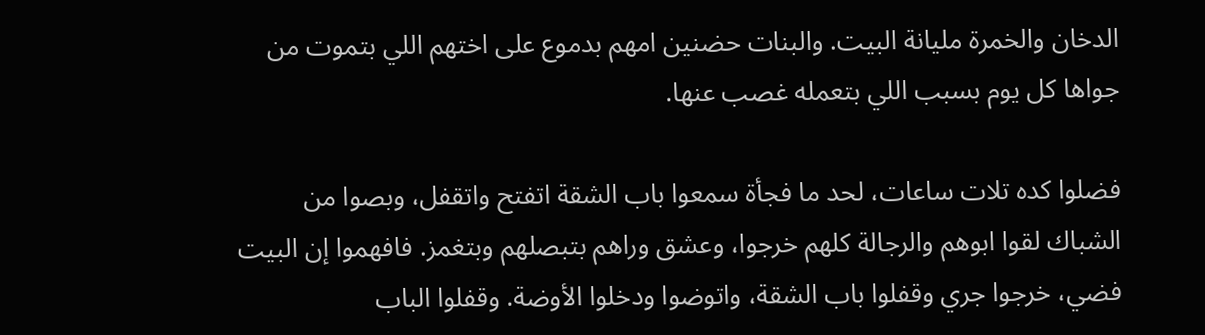الدخان والخمرة مليانة البيت. والبنات حضنين امهم بدموع على اختهم اللي بتموت من جواها كل يوم بسبب اللي بتعمله غصب عنها.

فضلوا كده تلات ساعات، لحد ما فجأة سمعوا باب الشقة اتفتح واتقفل، وبصوا من الشباك لقوا ابوهم والرجالة كلهم خرجوا، وعشق وراهم بتبصلهم وبتغمز. فافهموا إن البيت فضي، خرجوا جري وقفلوا باب الشقة، واتوضوا ودخلوا الأوضة. وقفلوا الباب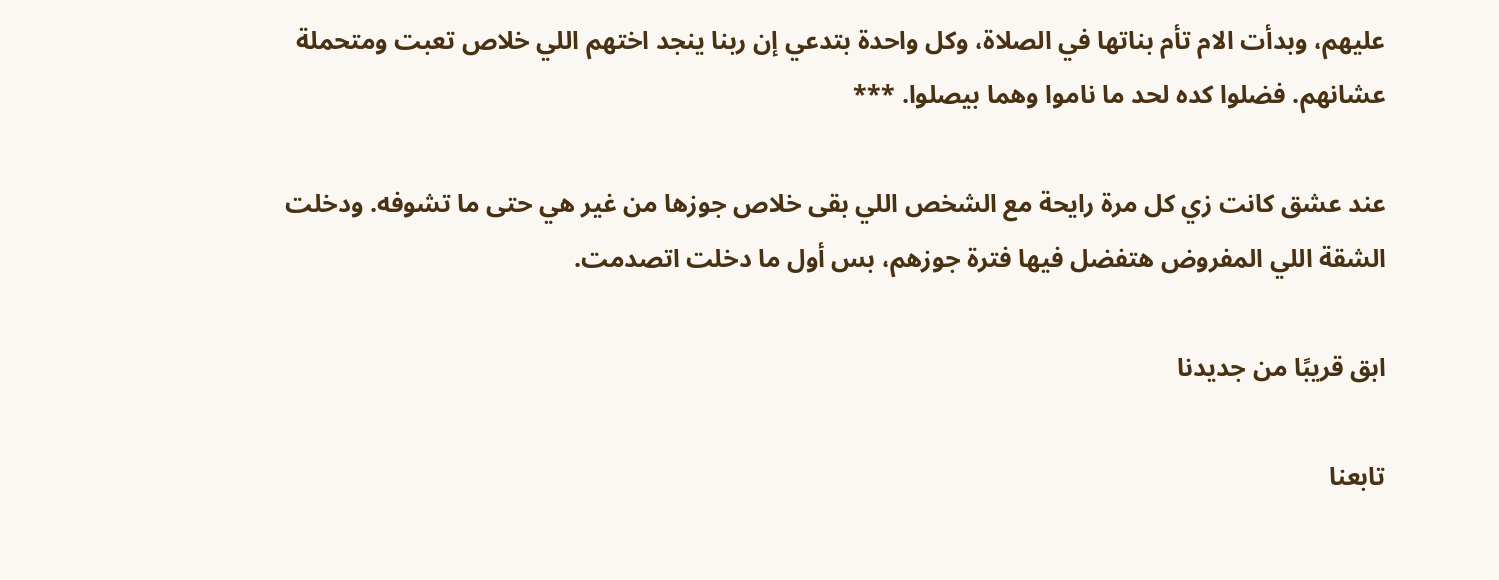عليهم، وبدأت الام تأم بناتها في الصلاة، وكل واحدة بتدعي إن ربنا ينجد اختهم اللي خلاص تعبت ومتحملة عشانهم. فضلوا كده لحد ما ناموا وهما بيصلوا. ***

عند عشق كانت زي كل مرة رايحة مع الشخص اللي بقى خلاص جوزها من غير هي حتى ما تشوفه. ودخلت الشقة اللي المفروض هتفضل فيها فترة جوزهم، بس أول ما دخلت اتصدمت.

ابق قريبًا من جديدنا

تابعنا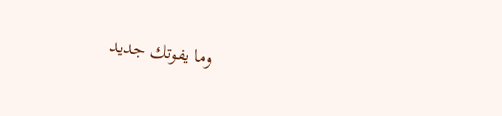وما يفوتك جديد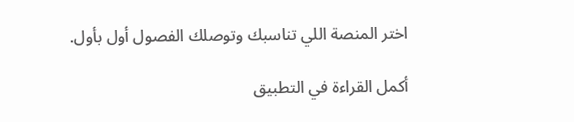اختر المنصة اللي تناسبك وتوصلك الفصول أول بأول.

أكمل القراءة في التطبيق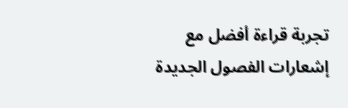تجربة قراءة أفضل مع إشعارات الفصول الجديدة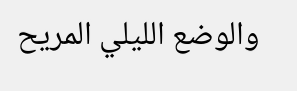والوضع الليلي المريح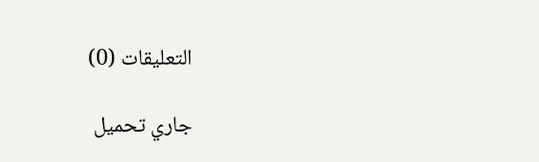التعليقات (0)

جاري تحميل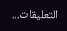التعليقات...